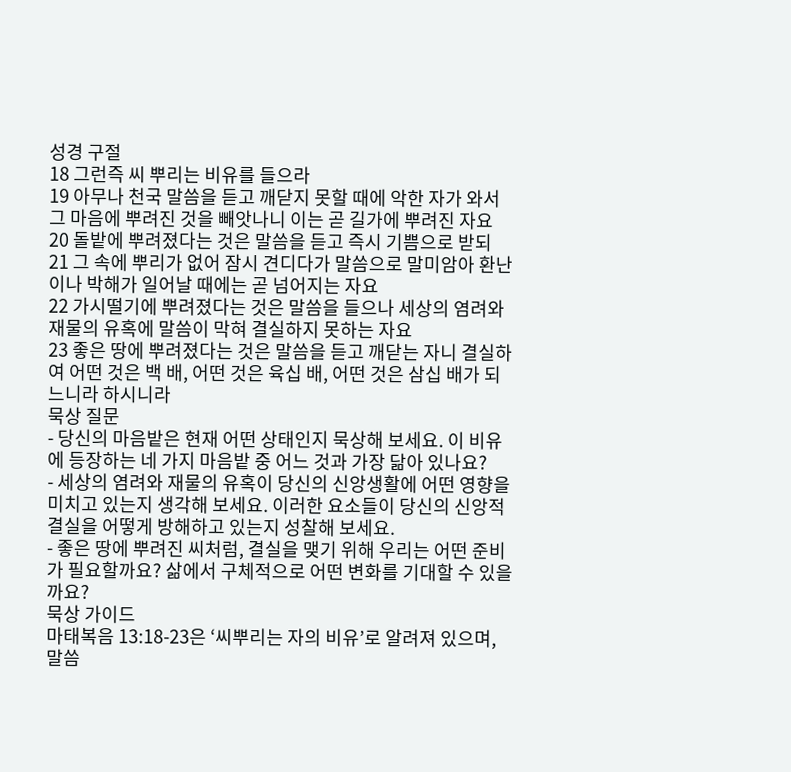성경 구절
18 그런즉 씨 뿌리는 비유를 들으라
19 아무나 천국 말씀을 듣고 깨닫지 못할 때에 악한 자가 와서 그 마음에 뿌려진 것을 빼앗나니 이는 곧 길가에 뿌려진 자요
20 돌밭에 뿌려졌다는 것은 말씀을 듣고 즉시 기쁨으로 받되
21 그 속에 뿌리가 없어 잠시 견디다가 말씀으로 말미암아 환난이나 박해가 일어날 때에는 곧 넘어지는 자요
22 가시떨기에 뿌려졌다는 것은 말씀을 들으나 세상의 염려와 재물의 유혹에 말씀이 막혀 결실하지 못하는 자요
23 좋은 땅에 뿌려졌다는 것은 말씀을 듣고 깨닫는 자니 결실하여 어떤 것은 백 배, 어떤 것은 육십 배, 어떤 것은 삼십 배가 되느니라 하시니라
묵상 질문
- 당신의 마음밭은 현재 어떤 상태인지 묵상해 보세요. 이 비유에 등장하는 네 가지 마음밭 중 어느 것과 가장 닮아 있나요?
- 세상의 염려와 재물의 유혹이 당신의 신앙생활에 어떤 영향을 미치고 있는지 생각해 보세요. 이러한 요소들이 당신의 신앙적 결실을 어떻게 방해하고 있는지 성찰해 보세요.
- 좋은 땅에 뿌려진 씨처럼, 결실을 맺기 위해 우리는 어떤 준비가 필요할까요? 삶에서 구체적으로 어떤 변화를 기대할 수 있을까요?
묵상 가이드
마태복음 13:18-23은 ‘씨뿌리는 자의 비유’로 알려져 있으며, 말씀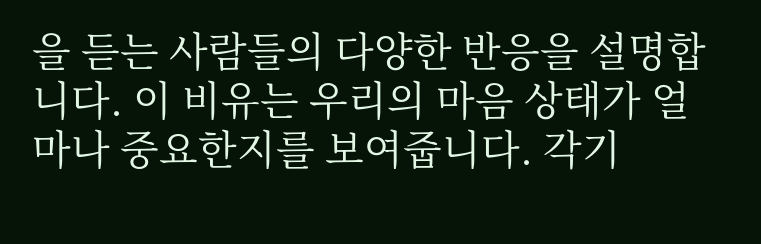을 듣는 사람들의 다양한 반응을 설명합니다. 이 비유는 우리의 마음 상태가 얼마나 중요한지를 보여줍니다. 각기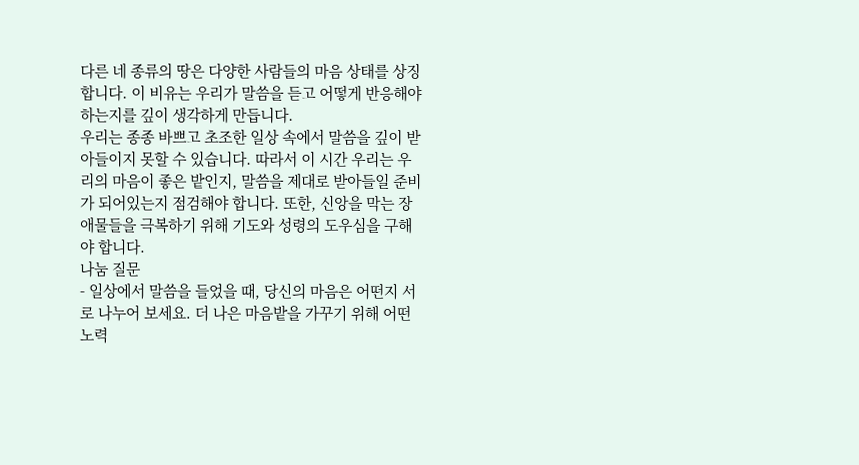다른 네 종류의 땅은 다양한 사람들의 마음 상태를 상징합니다. 이 비유는 우리가 말씀을 듣고 어떻게 반응해야 하는지를 깊이 생각하게 만듭니다.
우리는 종종 바쁘고 초조한 일상 속에서 말씀을 깊이 받아들이지 못할 수 있습니다. 따라서 이 시간 우리는 우리의 마음이 좋은 밭인지, 말씀을 제대로 받아들일 준비가 되어있는지 점검해야 합니다. 또한, 신앙을 막는 장애물들을 극복하기 위해 기도와 성령의 도우심을 구해야 합니다.
나눔 질문
- 일상에서 말씀을 들었을 때, 당신의 마음은 어떤지 서로 나누어 보세요. 더 나은 마음밭을 가꾸기 위해 어떤 노력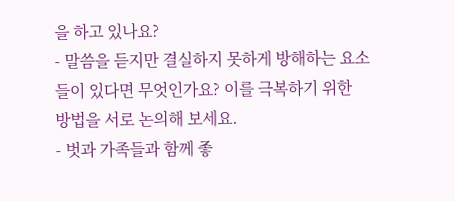을 하고 있나요?
- 말씀을 듣지만 결실하지 못하게 방해하는 요소들이 있다면 무엇인가요? 이를 극복하기 위한 방법을 서로 논의해 보세요.
- 벗과 가족들과 함께 좋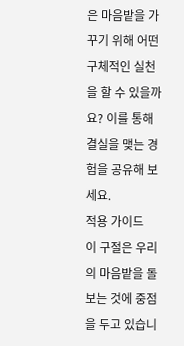은 마음밭을 가꾸기 위해 어떤 구체적인 실천을 할 수 있을까요? 이를 통해 결실을 맺는 경험을 공유해 보세요.
적용 가이드
이 구절은 우리의 마음밭을 돌보는 것에 중점을 두고 있습니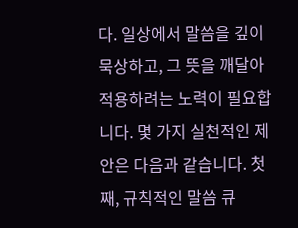다. 일상에서 말씀을 깊이 묵상하고, 그 뜻을 깨달아 적용하려는 노력이 필요합니다. 몇 가지 실천적인 제안은 다음과 같습니다. 첫째, 규칙적인 말씀 큐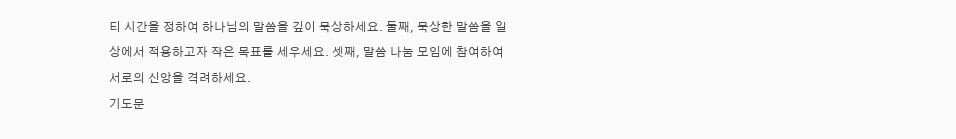티 시간을 정하여 하나님의 말씀을 깊이 묵상하세요. 둘째, 묵상한 말씀을 일상에서 적용하고자 작은 목표를 세우세요. 셋째, 말씀 나눔 모임에 참여하여 서로의 신앙을 격려하세요.
기도문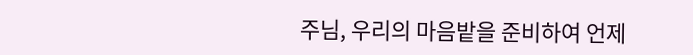주님, 우리의 마음밭을 준비하여 언제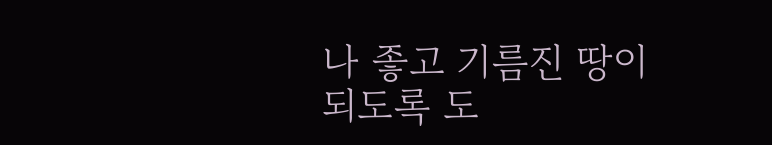나 좋고 기름진 땅이 되도록 도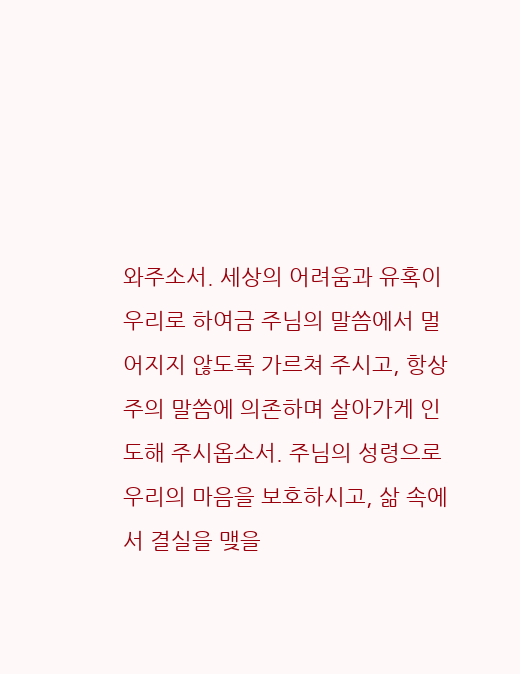와주소서. 세상의 어려움과 유혹이 우리로 하여금 주님의 말씀에서 멀어지지 않도록 가르쳐 주시고, 항상 주의 말씀에 의존하며 살아가게 인도해 주시옵소서. 주님의 성령으로 우리의 마음을 보호하시고, 삶 속에서 결실을 맺을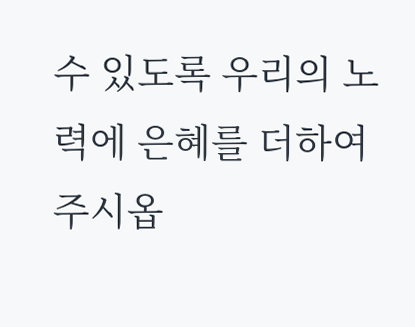수 있도록 우리의 노력에 은혜를 더하여 주시옵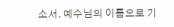소서. 예수님의 이름으로 기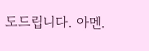도드립니다. 아멘.